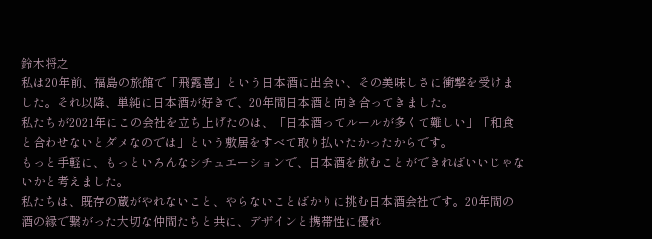鈴木将之
私は20年前、福島の旅館で「飛露喜」という日本酒に出会い、その美味しさに衝撃を受けました。それ以降、単純に日本酒が好きで、20年間日本酒と向き合ってきました。
私たちが2021年にこの会社を立ち上げたのは、「日本酒ってルールが多くて難しい」「和食と合わせないとダメなのでは」という敷居をすべて取り払いたかったからです。
もっと手軽に、もっといろんなシチュエーションで、日本酒を飲むことができればいいじゃないかと考えました。
私たちは、既存の蔵がやれないこと、やらないことばかりに挑む日本酒会社です。20年間の酒の縁で繋がった大切な仲間たちと共に、デザインと携帯性に優れ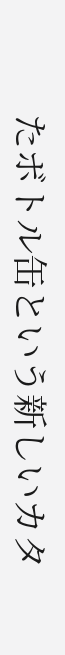たボトル缶という新しいカタ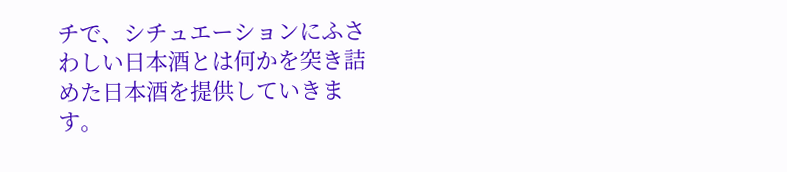チで、シチュエーションにふさわしい日本酒とは何かを突き詰めた日本酒を提供していきます。